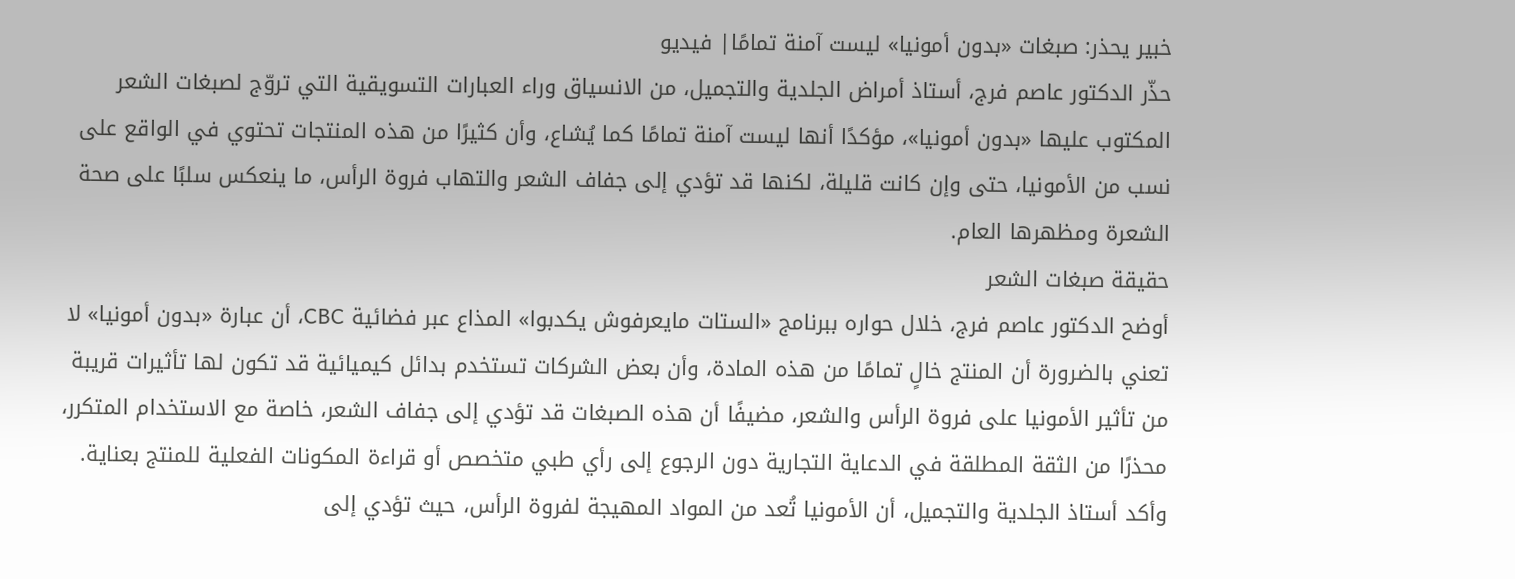خبير يحذر: صبغات «بدون أمونيا» ليست آمنة تمامًا| فيديو
حذّر الدكتور عاصم فرج، أستاذ أمراض الجلدية والتجميل، من الانسياق وراء العبارات التسويقية التي تروّج لصبغات الشعر المكتوب عليها «بدون أمونيا»، مؤكدًا أنها ليست آمنة تمامًا كما يُشاع، وأن كثيرًا من هذه المنتجات تحتوي في الواقع على نسب من الأمونيا، حتى وإن كانت قليلة، لكنها قد تؤدي إلى جفاف الشعر والتهاب فروة الرأس، ما ينعكس سلبًا على صحة الشعرة ومظهرها العام.
حقيقة صبغات الشعر
أوضح الدكتور عاصم فرج، خلال حواره ببرنامج «الستات مايعرفوش يكدبوا» المذاع عبر فضائية CBC، أن عبارة «بدون أمونيا» لا تعني بالضرورة أن المنتج خالٍ تمامًا من هذه المادة، وأن بعض الشركات تستخدم بدائل كيميائية قد تكون لها تأثيرات قريبة من تأثير الأمونيا على فروة الرأس والشعر، مضيفًا أن هذه الصبغات قد تؤدي إلى جفاف الشعر، خاصة مع الاستخدام المتكرر، محذرًا من الثقة المطلقة في الدعاية التجارية دون الرجوع إلى رأي طبي متخصص أو قراءة المكونات الفعلية للمنتج بعناية.
وأكد أستاذ الجلدية والتجميل، أن الأمونيا تُعد من المواد المهيجة لفروة الرأس، حيث تؤدي إلى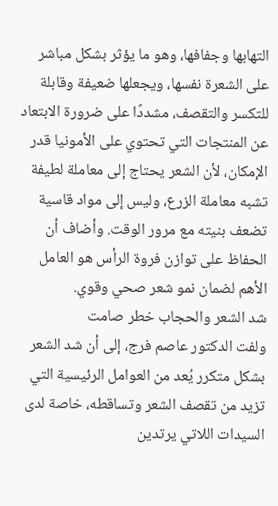التهابها وجفافها، وهو ما يؤثر بشكل مباشر على الشعرة نفسها، ويجعلها ضعيفة وقابلة للتكسر والتقصف، مشددًا على ضرورة الابتعاد عن المنتجات التي تحتوي على الأمونيا قدر الإمكان، لأن الشعر يحتاج إلى معاملة لطيفة تشبه معاملة الزرع، وليس إلى مواد قاسية تضعف بنيته مع مرور الوقت. وأضاف أن الحفاظ على توازن فروة الرأس هو العامل الأهم لضمان نمو شعر صحي وقوي.
شد الشعر والحجاب خطر صامت
ولفت الدكتور عاصم فرج، إلى أن شد الشعر بشكل متكرر يُعد من العوامل الرئيسية التي تزيد من تقصف الشعر وتساقطه، خاصة لدى السيدات اللاتي يرتدين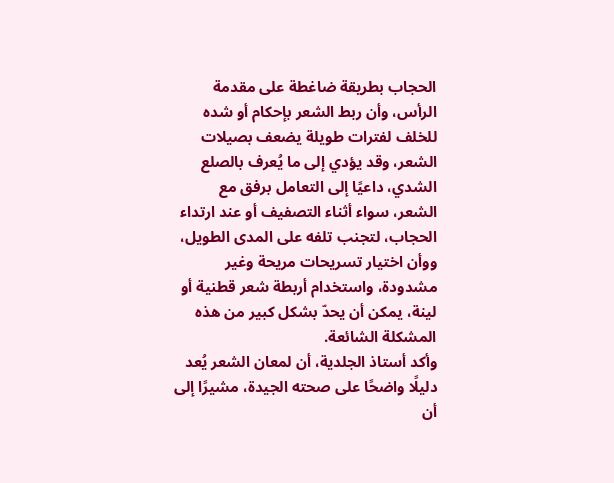الحجاب بطريقة ضاغطة على مقدمة الرأس، وأن ربط الشعر بإحكام أو شده للخلف لفترات طويلة يضعف بصيلات الشعر، وقد يؤدي إلى ما يُعرف بالصلع الشدي، داعيًا إلى التعامل برفق مع الشعر، سواء أثناء التصفيف أو عند ارتداء الحجاب، لتجنب تلفه على المدى الطويل، ووأن اختيار تسريحات مريحة وغير مشدودة، واستخدام أربطة شعر قطنية أو لينة، يمكن أن يحدّ بشكل كبير من هذه المشكلة الشائعة.
وأكد أستاذ الجلدية، أن لمعان الشعر يُعد دليلًا واضحًا على صحته الجيدة، مشيرًا إلى أن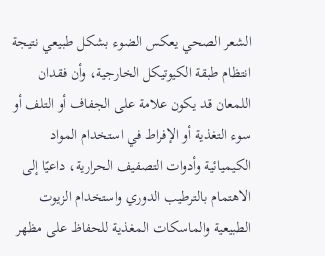الشعر الصحي يعكس الضوء بشكل طبيعي نتيجة انتظام طبقة الكيوتيكل الخارجية، وأن فقدان اللمعان قد يكون علامة على الجفاف أو التلف أو سوء التغذية أو الإفراط في استخدام المواد الكيميائية وأدوات التصفيف الحرارية، داعيًا إلى الاهتمام بالترطيب الدوري واستخدام الزيوت الطبيعية والماسكات المغذية للحفاظ على مظهر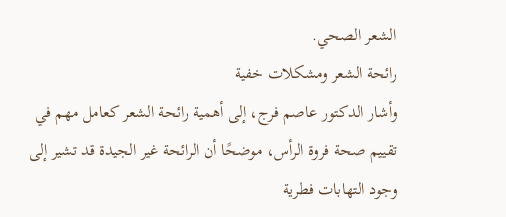الشعر الصحي.
رائحة الشعر ومشكلات خفية
وأشار الدكتور عاصم فرج، إلى أهمية رائحة الشعر كعامل مهم في تقييم صحة فروة الرأس، موضحًا أن الرائحة غير الجيدة قد تشير إلى وجود التهابات فطرية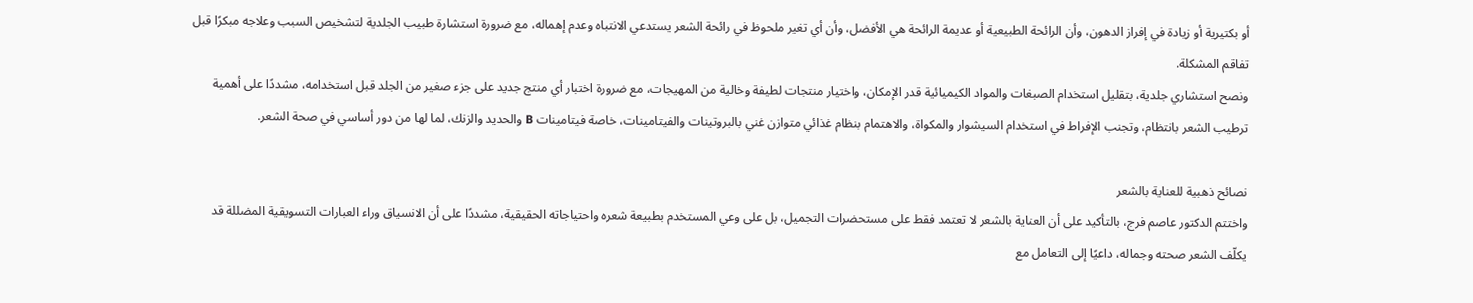أو بكتيرية أو زيادة في إفراز الدهون، وأن الرائحة الطبيعية أو عديمة الرائحة هي الأفضل، وأن أي تغير ملحوظ في رائحة الشعر يستدعي الانتباه وعدم إهماله، مع ضرورة استشارة طبيب الجلدية لتشخيص السبب وعلاجه مبكرًا قبل تفاقم المشكلة.
ونصح استشاري جلدية، بتقليل استخدام الصبغات والمواد الكيميائية قدر الإمكان، واختيار منتجات لطيفة وخالية من المهيجات، مع ضرورة اختبار أي منتج جديد على جزء صغير من الجلد قبل استخدامه، مشددًا على أهمية ترطيب الشعر بانتظام، وتجنب الإفراط في استخدام السيشوار والمكواة، والاهتمام بنظام غذائي متوازن غني بالبروتينات والفيتامينات، خاصة فيتامينات B والحديد والزنك، لما لها من دور أساسي في صحة الشعر.

نصائح ذهبية للعناية بالشعر
واختتم الدكتور عاصم فرج، بالتأكيد على أن العناية بالشعر لا تعتمد فقط على مستحضرات التجميل، بل على وعي المستخدم بطبيعة شعره واحتياجاته الحقيقية، مشددًا على أن الانسياق وراء العبارات التسويقية المضللة قد يكلّف الشعر صحته وجماله، داعيًا إلى التعامل مع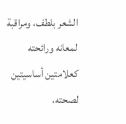الشعر بلطف، ومراقبة لمعانه ورائحته كعلامتين أساسيتين لصحته،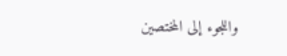واللجوء إلى المختصين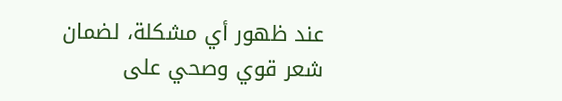عند ظهور أي مشكلة، لضمان شعر قوي وصحي على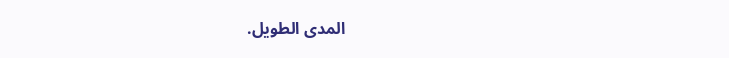المدى الطويل.